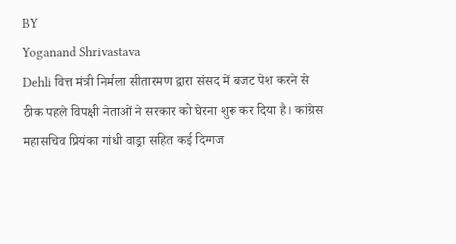BY
Yoganand Shrivastava
Dehli वित्त मंत्री निर्मला सीतारमण द्वारा संसद में बजट पेश करने से ठीक पहले विपक्षी नेताओं ने सरकार को घेरना शुरू कर दिया है। कांग्रेस महासचिव प्रियंका गांधी वाड्रा सहित कई दिग्गज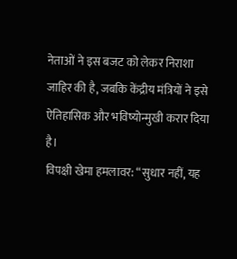नेताओं ने इस बजट को लेकर निराशा जाहिर की है, जबकि केंद्रीय मंत्रियों ने इसे ऐतिहासिक और भविष्योन्मुखी करार दिया है।
विपक्षी खेमा हमलावर: “सुधार नहीं, यह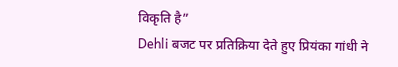विकृति है”
Dehli बजट पर प्रतिक्रिया देते हुए प्रियंका गांधी ने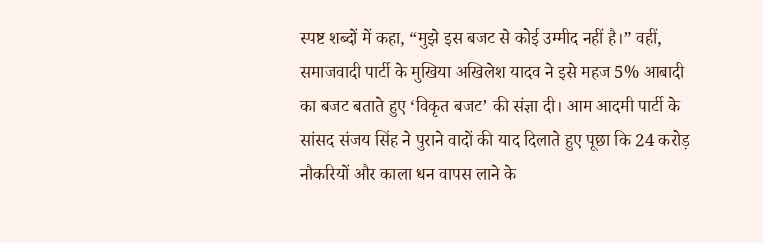स्पष्ट शब्दों में कहा, “मुझे इस बजट से कोई उम्मीद नहीं है।” वहीं, समाजवादी पार्टी के मुखिया अखिलेश यादव ने इसे महज 5% आबादी का बजट बताते हुए ‘विकृत बजट’ की संज्ञा दी। आम आदमी पार्टी के सांसद संजय सिंह ने पुराने वादों की याद दिलाते हुए पूछा कि 24 करोड़ नौकरियों और काला धन वापस लाने के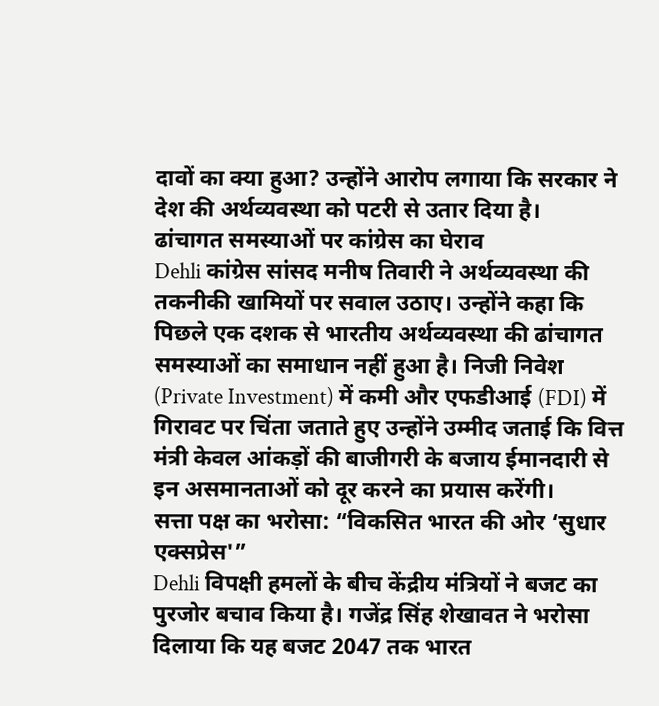दावों का क्या हुआ? उन्होंने आरोप लगाया कि सरकार ने देश की अर्थव्यवस्था को पटरी से उतार दिया है।
ढांचागत समस्याओं पर कांग्रेस का घेराव
Dehli कांग्रेस सांसद मनीष तिवारी ने अर्थव्यवस्था की तकनीकी खामियों पर सवाल उठाए। उन्होंने कहा कि पिछले एक दशक से भारतीय अर्थव्यवस्था की ढांचागत समस्याओं का समाधान नहीं हुआ है। निजी निवेश (Private Investment) में कमी और एफडीआई (FDI) में गिरावट पर चिंता जताते हुए उन्होंने उम्मीद जताई कि वित्त मंत्री केवल आंकड़ों की बाजीगरी के बजाय ईमानदारी से इन असमानताओं को दूर करने का प्रयास करेंगी।
सत्ता पक्ष का भरोसा: “विकसित भारत की ओर ‘सुधार एक्सप्रेस'”
Dehli विपक्षी हमलों के बीच केंद्रीय मंत्रियों ने बजट का पुरजोर बचाव किया है। गजेंद्र सिंह शेखावत ने भरोसा दिलाया कि यह बजट 2047 तक भारत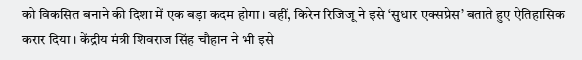को विकसित बनाने की दिशा में एक बड़ा कदम होगा। वहीं, किरेन रिजिजू ने इसे ‘सुधार एक्सप्रेस’ बताते हुए ऐतिहासिक करार दिया। केंद्रीय मंत्री शिवराज सिंह चौहान ने भी इसे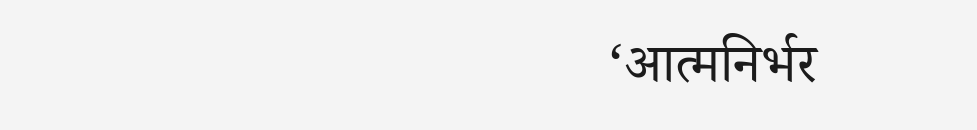‘आत्मनिर्भर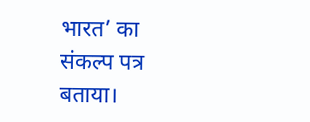भारत’ का संकल्प पत्र बताया।